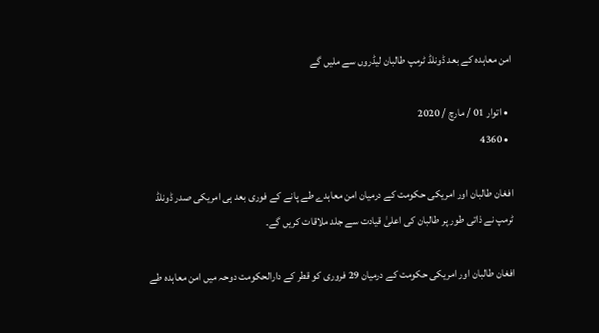امن معاہدہ کے بعد ڈونلڈ ٹرمپ طالبان لیڈروں سے ملیں گے

  • اتوار 01 / مارچ / 2020
  • 4360

افغان طالبان اور امریکی حکومت کے درمیان امن معاہدے طے پانے کے فوری بعد ہی امریکی صدر ڈونلڈ ٹرمپ نے ذاتی طور پر طالبان کی اعلیٰ قیادت سے جلد ملاقات کریں گے۔

افغان طالبان اور امریکی حکومت کے درمیان 29 فروری کو قطر کے دارالحکومت دوحہ میں امن معاہدہ طے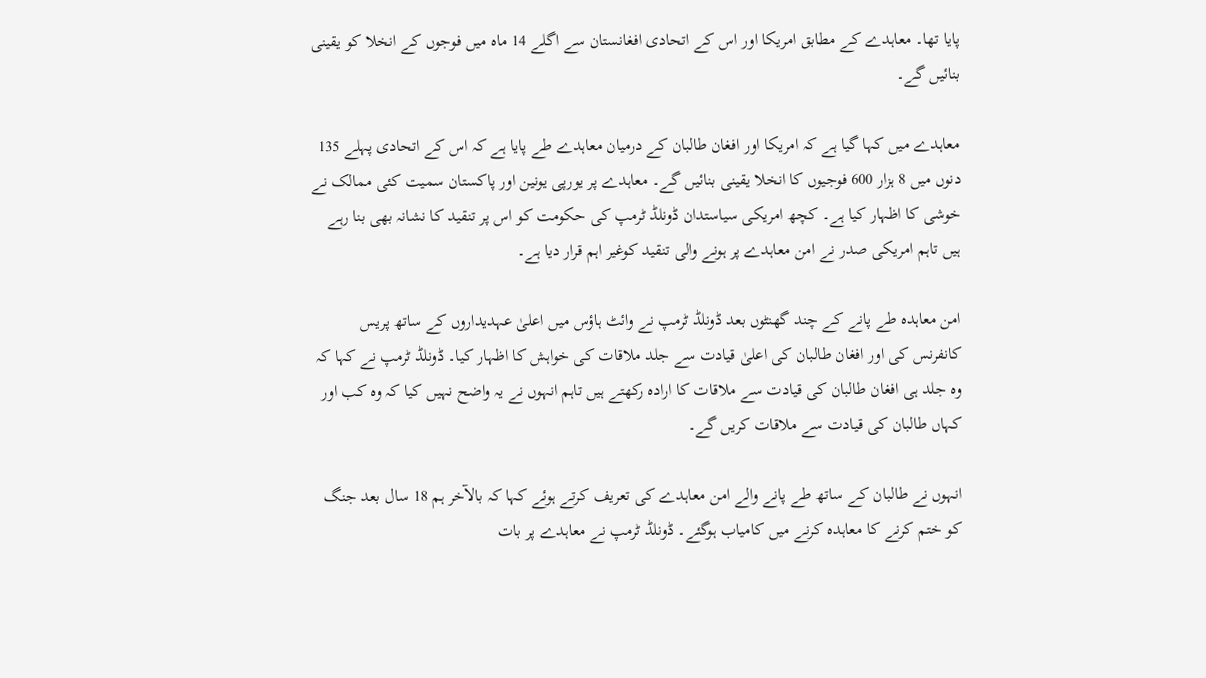پایا تھا۔ معاہدے کے مطابق امریکا اور اس کے اتحادی افغانستان سے اگلے 14 ماہ میں فوجوں کے انخلا کو یقینی بنائیں گے۔

معاہدے میں کہا گیا ہے کہ امریکا اور افغان طالبان کے درمیان معاہدے طے پایا ہے کہ اس کے اتحادی پہلے 135 دنوں میں 8 ہزار 600 فوجیوں کا انخلا یقینی بنائیں گے۔ معاہدے پر یورپی یونین اور پاکستان سمیت کئی ممالک نے خوشی کا اظہار کیا ہے۔ کچھ امریکی سیاستدان ڈونلڈ ٹرمپ کی حکومت کو اس پر تنقید کا نشانہ بھی بنا رہے ہیں تاہم امریکی صدر نے امن معاہدے پر ہونے والی تنقید کوغیر اہم قرار دیا ہے۔

امن معاہدہ طے پانے کے چند گھنٹوں بعد ڈونلڈ ٹرمپ نے وائٹ ہاؤس میں اعلیٰ عہدیداروں کے ساتھ پریس کانفرنس کی اور افغان طالبان کی اعلیٰ قیادت سے جلد ملاقات کی خواہش کا اظہار کیا۔ ڈونلڈ ٹرمپ نے کہا کہ وہ جلد ہی افغان طالبان کی قیادت سے ملاقات کا ارادہ رکھتے ہیں تاہم انہوں نے یہ واضح نہیں کیا کہ وہ کب اور کہاں طالبان کی قیادت سے ملاقات کریں گے۔

انہوں نے طالبان کے ساتھ طے پانے والے امن معاہدے کی تعریف کرتے ہوئے کہا کہ بالآخر ہم 18 سال بعد جنگ کو ختم کرنے کا معاہدہ کرنے میں کامیاب ہوگئے۔ ڈونلڈ ٹرمپ نے معاہدے پر بات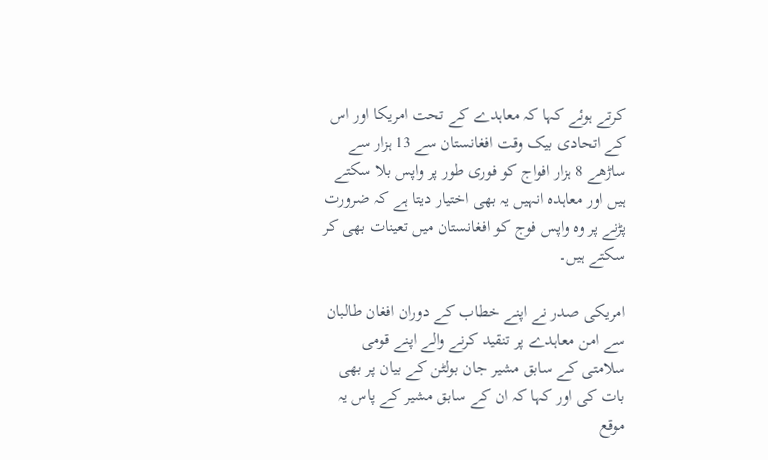کرتے ہوئے کہا کہ معاہدے کے تحت امریکا اور اس کے اتحادی بیک وقت افغانستان سے 13 ہزار سے ساڑھے 8 ہزار افواج کو فوری طور پر واپس بلا سکتے ہیں اور معاہدہ انہیں یہ بھی اختیار دیتا ہے کہ ضرورت پڑنے پر وہ واپس فوج کو افغانستان میں تعینات بھی کر سکتے ہیں۔

امریکی صدر نے اپنے خطاب کے دوران افغان طالبان سے امن معاہدے پر تنقید کرنے والے اپنے قومی سلامتی کے سابق مشیر جان بولٹن کے بیان پر بھی بات کی اور کہا کہ ان کے سابق مشیر کے پاس یہ موقع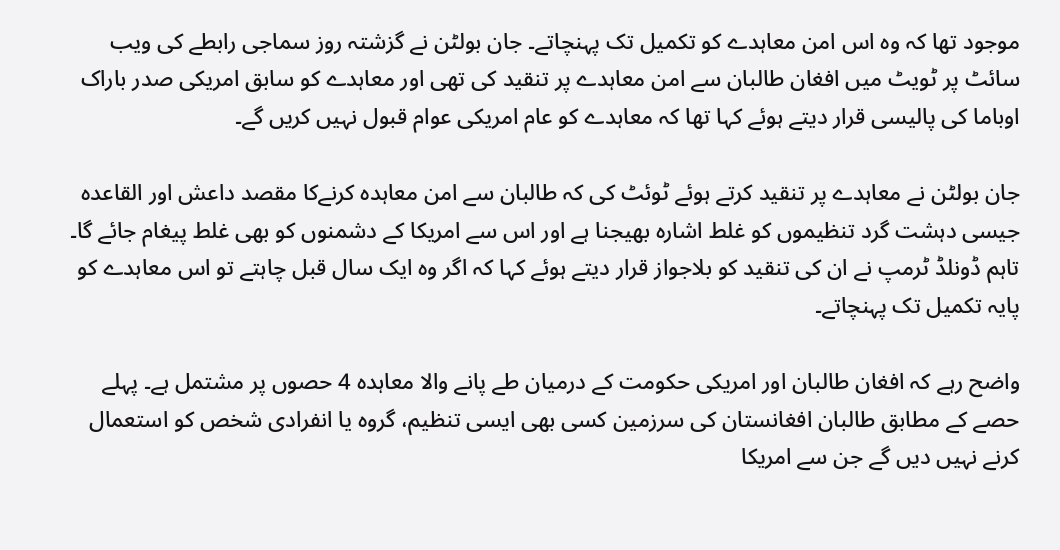موجود تھا کہ وہ اس امن معاہدے کو تکمیل تک پہنچاتے۔ جان بولٹن نے گزشتہ روز سماجی رابطے کی ویب سائٹ پر ٹویٹ میں افغان طالبان سے امن معاہدے پر تنقید کی تھی اور معاہدے کو سابق امریکی صدر باراک اوباما کی پالیسی قرار دیتے ہوئے کہا تھا کہ معاہدے کو عام امریکی عوام قبول نہیں کریں گے۔

جان بولٹن نے معاہدے پر تنقید کرتے ہوئے ٹوئٹ کی کہ طالبان سے امن معاہدہ کرنےکا مقصد داعش اور القاعدہ جیسی دہشت گرد تنظیموں کو غلط اشارہ بھیجنا ہے اور اس سے امریکا کے دشمنوں کو بھی غلط پیغام جائے گا۔ تاہم ڈونلڈ ٹرمپ نے ان کی تنقید کو بلاجواز قرار دیتے ہوئے کہا کہ اگر وہ ایک سال قبل چاہتے تو اس معاہدے کو پایہ تکمیل تک پہنچاتے۔

واضح رہے کہ افغان طالبان اور امریکی حکومت کے درمیان طے پانے والا معاہدہ 4 حصوں پر مشتمل ہے۔ پہلے حصے کے مطابق طالبان افغانستان کی سرزمین کسی بھی ایسی تنظیم، گروہ یا انفرادی شخص کو استعمال کرنے نہیں دیں گے جن سے امریکا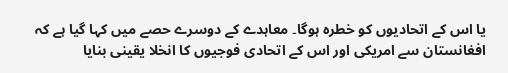یا اس کے اتحادیوں کو خطرہ ہوگا۔ معاہدے کے دوسرے حصے میں کہا گیا ہے کہ افغانستان سے امریکی اور اس کے اتحادی فوجیوں کا انخلا یقینی بنایا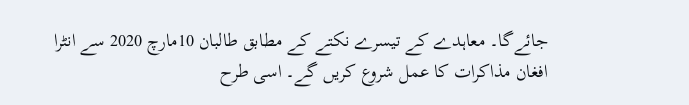جائےگا۔ معاہدے کے تیسرے نکتے کے مطابق طالبان 10مارچ 2020 سے انٹرا افغان مذاکرات کا عمل شروع کریں گے۔ اسی طرح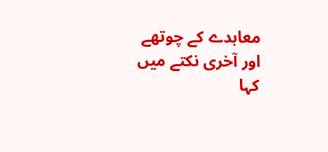معاہدے کے چوتھے اور آخری نکتے میں کہا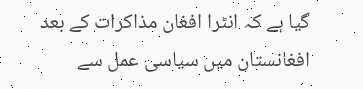گیا ہے کہ انٹرا افغان مذاکرات کے بعد افغانستان میں سیاسی عمل سے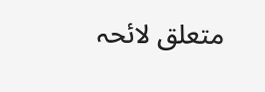متعلق لائحہ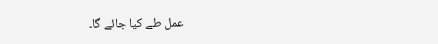عمل طے کیا جائے گا۔